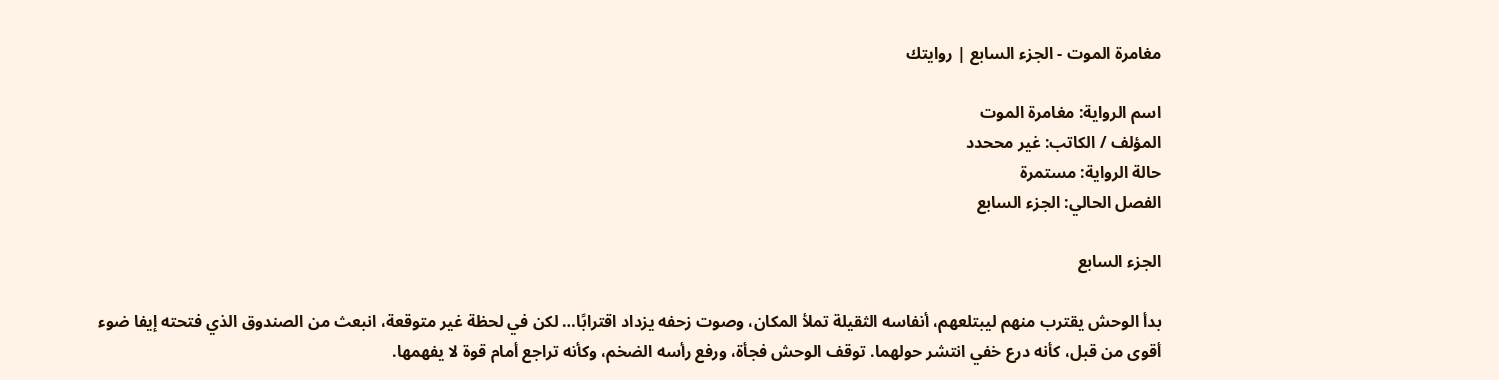مغامرة الموت - الجزء السابع | روايتك

اسم الرواية: مغامرة الموت
المؤلف / الكاتب: غير مححدد
حالة الرواية: مستمرة
الفصل الحالي: الجزء السابع

الجزء السابع

بدأ الوحش يقترب منهم ليبتلعهم، أنفاسه الثقيلة تملأ المكان، وصوت زحفه يزداد اقترابًا… لكن في لحظة غير متوقعة، انبعث من الصندوق الذي فتحته إيفا ضوء أقوى من قبل، كأنه درع خفي انتشر حولهما. توقف الوحش فجأة، ورفع رأسه الضخم، وكأنه تراجع أمام قوة لا يفهمها.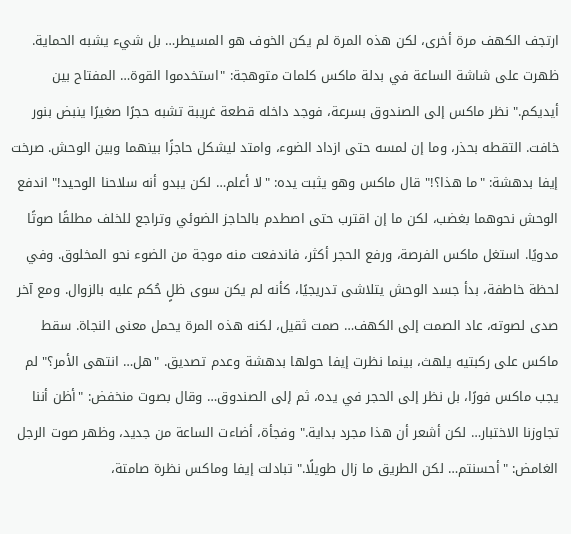ارتجف الكهف مرة أخرى، لكن هذه المرة لم يكن الخوف هو المسيطر… بل شيء يشبه الحماية. ظهرت على شاشة الساعة في بدلة ماكس كلمات متوهجة: "استخدموا القوة… المفتاح بين أيديكم." نظر ماكس إلى الصندوق بسرعة، فوجد داخله قطعة غريبة تشبه حجرًا صغيرًا ينبض بنور خافت. التقطه بحذر، وما إن لمسه حتى ازداد الضوء، وامتد ليشكل حاجزًا بينهما وبين الوحش. صرخت إيفا بدهشة: "ما هذا؟!" قال ماكس وهو يثبت يده: "لا أعلم… لكن يبدو أنه سلاحنا الوحيد!" اندفع الوحش نحوهما بغضب، لكن ما إن اقترب حتى اصطدم بالحاجز الضوئي وتراجع للخلف مطلقًا صوتًا مدويًا. استغل ماكس الفرصة، ورفع الحجر أكثر، فاندفعت منه موجة من الضوء نحو المخلوق. وفي لحظة خاطفة، بدأ جسد الوحش يتلاشى تدريجيًا، كأنه لم يكن سوى ظلٍ حُكم عليه بالزوال. ومع آخر صدى لصوته، عاد الصمت إلى الكهف… صمت ثقيل، لكنه هذه المرة يحمل معنى النجاة. سقط ماكس على ركبتيه يلهث، بينما نظرت إيفا حولها بدهشة وعدم تصديق. "هل… انتهى الأمر؟" لم يجب ماكس فورًا، بل نظر إلى الحجر في يده، ثم إلى الصندوق… وقال بصوت منخفض: "أظن أننا تجاوزنا الاختبار… لكن أشعر أن هذا مجرد بداية." وفجأة، أضاءت الساعة من جديد، وظهر صوت الرجل الغامض: "أحسنتم… لكن الطريق ما زال طويلًا." تبادلت إيفا وماكس نظرة صامتة،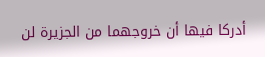أدركا فيها أن خروجهما من الجزيرة لن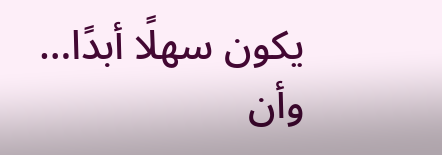يكون سهلًا أبدًا… وأن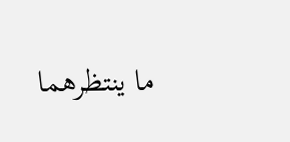ما ينتظرهما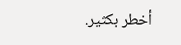أخطر بكثير.